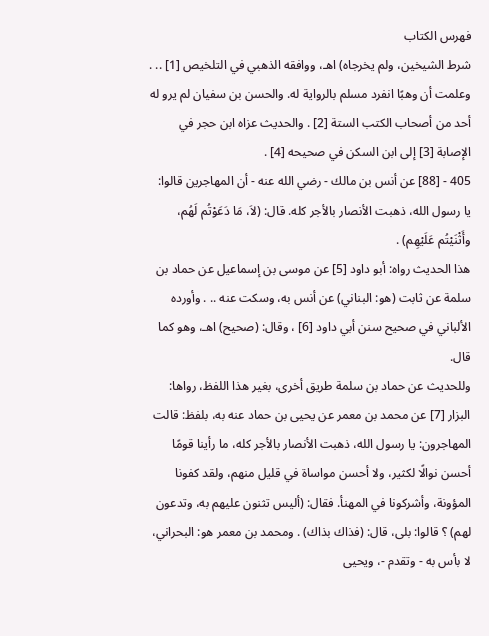فهرس الكتاب
شرط الشيخين، ولم يخرجاه) اهـ، ووافقه الذهبي في التلخيص [1] .. . وعلمت أن وهبًا انفرد مسلم بالرواية له. والحسن بن سفيان لم يرو له أحد من أصحاب الكتب الستة [2] . والحديث عزاه ابن حجر في الإصابة [3] إلى ابن السكن في صحيحه [4] .
405 - [88] عن أنس بن مالك - رضي الله عنه - أن المهاجرين قالوا: يا رسول الله، ذهبت الأنصار بالأجر كله. قال: (لاَ، مَا دَعَوْتُم لَهُم، وأَثْنَيْتُم عَلَيْهِم) .
هذا الحديث رواه: أبو داود [5] عن موسى بن إسماعيل عن حماد بن سلمة عن ثابت (هو: البناني) عن أنس به، وسكت عنه .. . وأورده الألباني في صحيح سنن أبي داود [6] ، وقال: (صحيح) اهـ، وهو كما قال.
وللحديث عن حماد بن سلمة طريق أخرى، بغير هذا اللفظ، رواها: البزار [7] عن محمد بن معمر عن يحيى بن حماد عنه به، بلفظ: قالت المهاجرون: يا رسول الله، ذهبت الأنصار بالأجر كله، ما رأينا قومًا أحسن نوالًا لكثير، ولا أحسن مواساة في قليل منهم، ولقد كفونا المؤونة، وأشركونا في المهنأ. فقال: (أليس تثنون عليهم به، وتدعون لهم) ؟ قالوا: بلى، قال: (فذاك بذاك) . ومحمد بن معمر هو: البحراني، لا بأس به - وتقدم -، ويحيى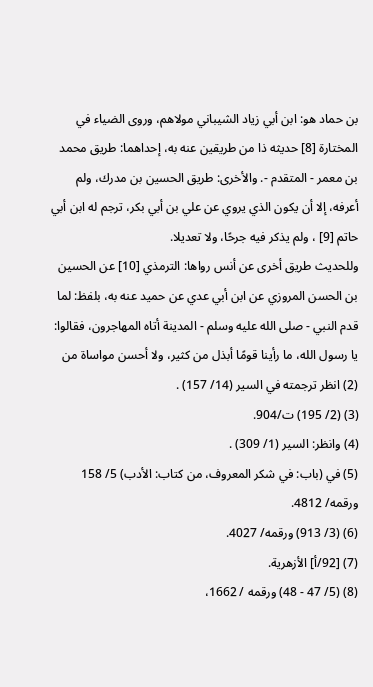بن حماد هو: ابن أبي زياد الشيباني مولاهم، وروى الضياء في المختارة [8] حديثه ذا من طريقين عنه به، إحداهما: طريق محمد بن معمر - المتقدم -. والأخرى: طريق الحسين بن مدرك، ولم أعرفه، إلا أن يكون الذي يروي عن علي بن أبي بكر، ترجم له ابن أبي حاتم [9] ، ولم يذكر فيه جرحًا، ولا تعديلا.
وللحديث طريق أخرى عن أنس رواها: الترمذي [10] عن الحسين بن الحسن المروزي عن ابن أبي عدي عن حميد عنه به، بلفظ: لما قدم النبي - صلى الله عليه وسلم - المدينة أتاه المهاجرون، فقالوا: يا رسول الله، ما رأينا قومًا أبذل من كثير، ولا أحسن مواساة من
(2) انظر ترجمته في السير (14/ 157) .
(3) (2/ 195) ت/904.
(4) وانظر: السير (1/ 309) .
(5) في (باب: في شكر المعروف، من كتاب: الأدب) 5/ 158 ورقمه/ 4812.
(6) (3/ 913) ورقمه/ 4027.
(7) [92/أ] الأزهرية.
(8) (5/ 47 - 48) ورقمه / 1662،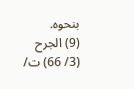بنحوه.
(9) الجرح (3/ 66) ت/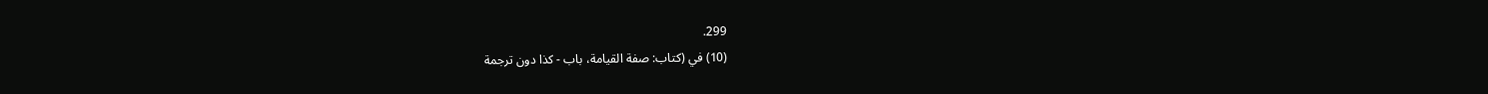299.
(10) في (كتاب: صفة القيامة، باب - كذا دون ترجمة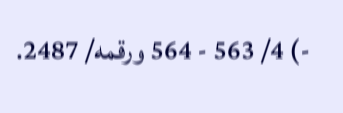-) 4/ 563 - 564 ورقمه/ 2487.